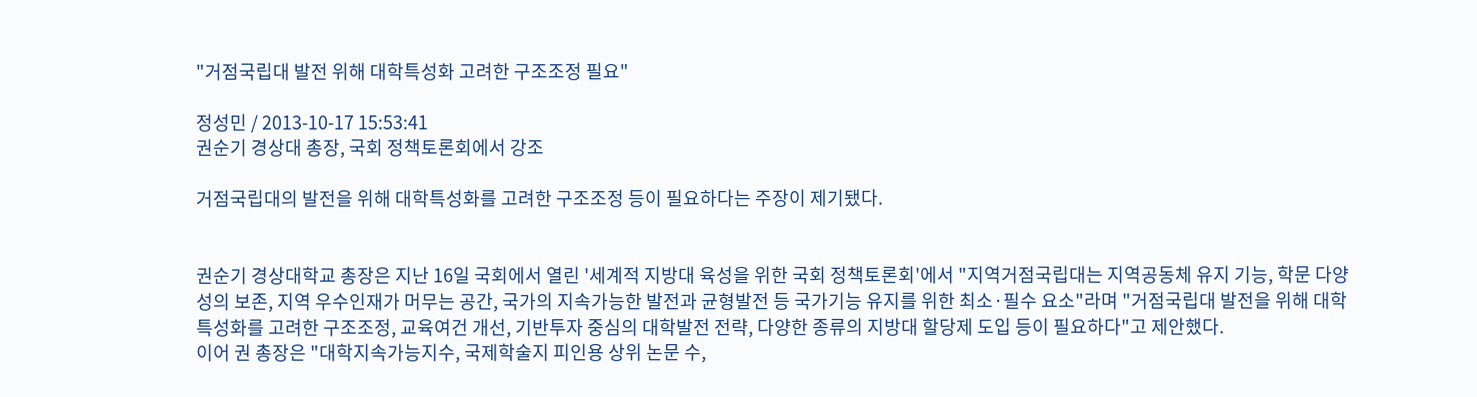"거점국립대 발전 위해 대학특성화 고려한 구조조정 필요"

정성민 / 2013-10-17 15:53:41
권순기 경상대 총장, 국회 정책토론회에서 강조

거점국립대의 발전을 위해 대학특성화를 고려한 구조조정 등이 필요하다는 주장이 제기됐다.


권순기 경상대학교 총장은 지난 16일 국회에서 열린 '세계적 지방대 육성을 위한 국회 정책토론회'에서 "지역거점국립대는 지역공동체 유지 기능, 학문 다양성의 보존, 지역 우수인재가 머무는 공간, 국가의 지속가능한 발전과 균형발전 등 국가기능 유지를 위한 최소·필수 요소"라며 "거점국립대 발전을 위해 대학특성화를 고려한 구조조정, 교육여건 개선, 기반투자 중심의 대학발전 전략, 다양한 종류의 지방대 할당제 도입 등이 필요하다"고 제안했다.
이어 권 총장은 "대학지속가능지수, 국제학술지 피인용 상위 논문 수,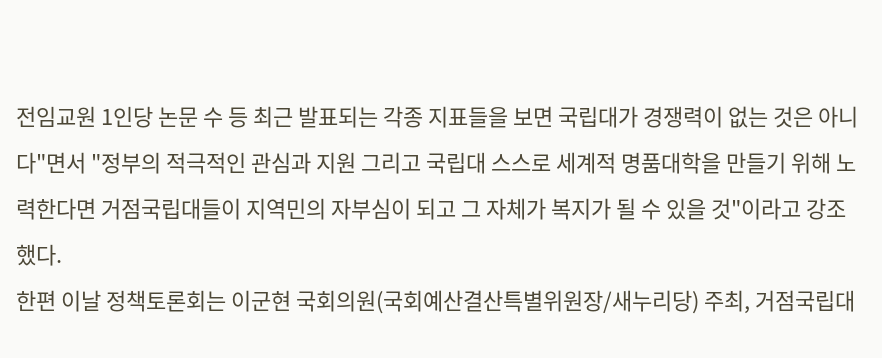전임교원 1인당 논문 수 등 최근 발표되는 각종 지표들을 보면 국립대가 경쟁력이 없는 것은 아니다"면서 "정부의 적극적인 관심과 지원 그리고 국립대 스스로 세계적 명품대학을 만들기 위해 노력한다면 거점국립대들이 지역민의 자부심이 되고 그 자체가 복지가 될 수 있을 것"이라고 강조했다.
한편 이날 정책토론회는 이군현 국회의원(국회예산결산특별위원장/새누리당) 주최, 거점국립대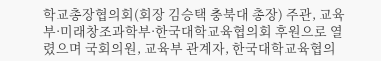학교총장협의회(회장 김승택 충북대 총장) 주관, 교육부·미래창조과학부·한국대학교육협의회 후원으로 열렸으며 국회의원, 교육부 관계자, 한국대학교육협의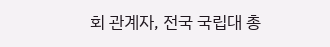회 관계자, 전국 국립대 총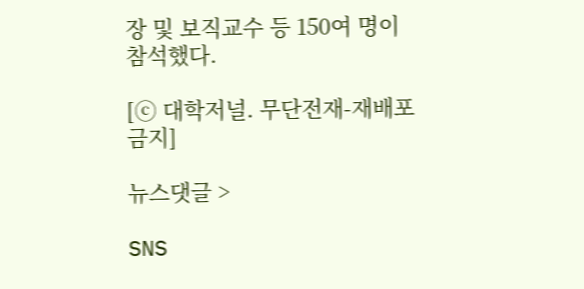장 및 보직교수 등 150여 명이 참석했다.

[ⓒ 대학저널. 무단전재-재배포 금지]

뉴스댓글 >

SNS